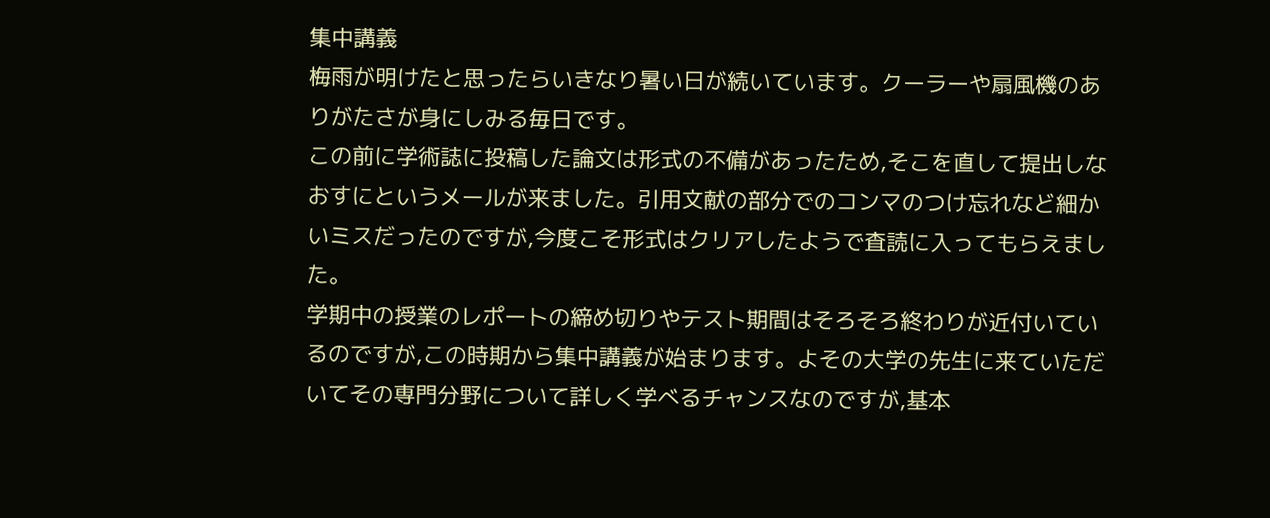集中講義
梅雨が明けたと思ったらいきなり暑い日が続いています。クーラーや扇風機のありがたさが身にしみる毎日です。
この前に学術誌に投稿した論文は形式の不備があったため,そこを直して提出しなおすにというメールが来ました。引用文献の部分でのコンマのつけ忘れなど細かいミスだったのですが,今度こそ形式はクリアしたようで査読に入ってもらえました。
学期中の授業のレポートの締め切りやテスト期間はそろそろ終わりが近付いているのですが,この時期から集中講義が始まります。よその大学の先生に来ていただいてその専門分野について詳しく学べるチャンスなのですが,基本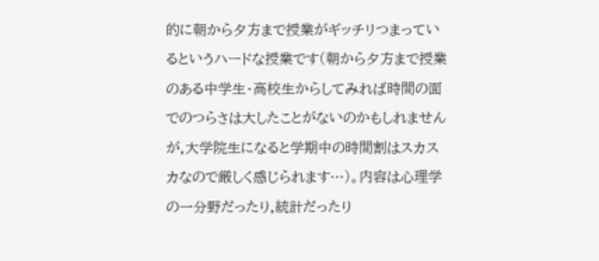的に朝から夕方まで授業がギッチリつまっているというハードな授業です(朝から夕方まで授業のある中学生・高校生からしてみれば時間の面でのつらさは大したことがないのかもしれませんが,大学院生になると学期中の時間割はスカスカなので厳しく感じられます…)。内容は心理学の一分野だったり,統計だったり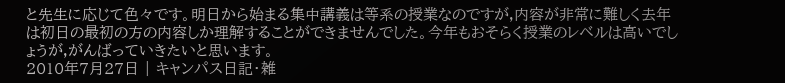と先生に応じて色々です。明日から始まる集中講義は等系の授業なのですが,内容が非常に難しく去年は初日の最初の方の内容しか理解することができませんでした。今年もおそらく授業のレベルは高いでしょうが,がんばっていきたいと思います。
2010年7月27日 | キャンパス日記・雑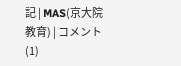記 | MAS(京大院教育) | コメント(1)